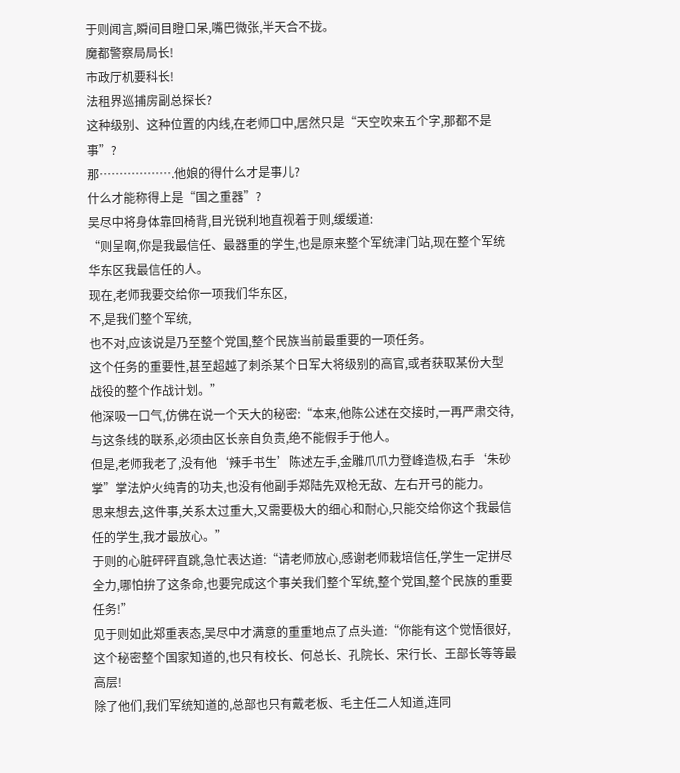于则闻言,瞬间目瞪口呆,嘴巴微张,半天合不拢。
魔都警察局局长!
市政厅机要科长!
法租界巡捕房副总探长?
这种级别、这种位置的内线,在老师口中,居然只是“天空吹来五个字,那都不是事”?
那……………….他娘的得什么才是事儿?
什么才能称得上是“国之重器”?
吴尽中将身体靠回椅背,目光锐利地直视着于则,缓缓道:
“则呈啊,你是我最信任、最器重的学生,也是原来整个军统津门站,现在整个军统华东区我最信任的人。
现在,老师我要交给你一项我们华东区,
不,是我们整个军统,
也不对,应该说是乃至整个党国,整个民族当前最重要的一项任务。
这个任务的重要性,甚至超越了刺杀某个日军大将级别的高官,或者获取某份大型战役的整个作战计划。”
他深吸一口气,仿佛在说一个天大的秘密:“本来,他陈公述在交接时,一再严肃交待,与这条线的联系,必须由区长亲自负责,绝不能假手于他人。
但是,老师我老了,没有他‘辣手书生’陈述左手,金雕爪爪力登峰造极,右手‘朱砂掌”掌法炉火纯青的功夫,也没有他副手郑陆先双枪无敌、左右开弓的能力。
思来想去,这件事,关系太过重大,又需要极大的细心和耐心,只能交给你这个我最信任的学生,我才最放心。”
于则的心脏砰砰直跳,急忙表达道:“请老师放心,感谢老师栽培信任,学生一定拼尽全力,哪怕拚了这条命,也要完成这个事关我们整个军统,整个党国,整个民族的重要任务!”
见于则如此郑重表态,吴尽中才满意的重重地点了点头道:“你能有这个觉悟很好,这个秘密整个国家知道的,也只有校长、何总长、孔院长、宋行长、王部长等等最高层!
除了他们,我们军统知道的,总部也只有戴老板、毛主任二人知道,连同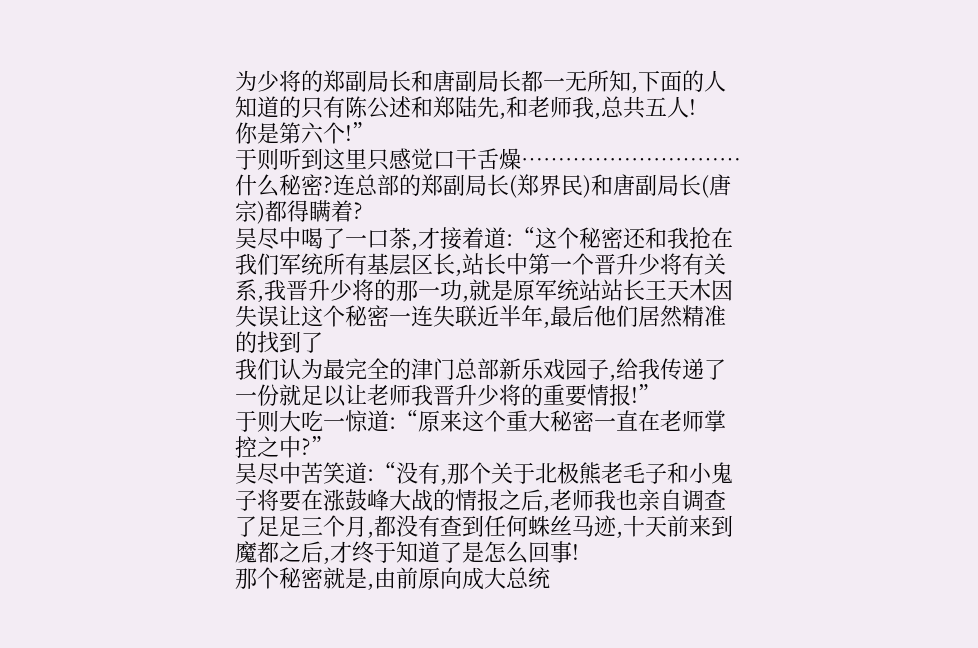为少将的郑副局长和唐副局长都一无所知,下面的人知道的只有陈公述和郑陆先,和老师我,总共五人!
你是第六个!”
于则听到这里只感觉口干舌燥…………………………什么秘密?连总部的郑副局长(郑界民)和唐副局长(唐宗)都得瞒着?
吴尽中喝了一口茶,才接着道:“这个秘密还和我抢在我们军统所有基层区长,站长中第一个晋升少将有关系,我晋升少将的那一功,就是原军统站站长王天木因失误让这个秘密一连失联近半年,最后他们居然精准的找到了
我们认为最完全的津门总部新乐戏园子,给我传递了一份就足以让老师我晋升少将的重要情报!”
于则大吃一惊道:“原来这个重大秘密一直在老师掌控之中?”
吴尽中苦笑道:“没有,那个关于北极熊老毛子和小鬼子将要在涨鼓峰大战的情报之后,老师我也亲自调查了足足三个月,都没有查到任何蛛丝马迹,十天前来到魔都之后,才终于知道了是怎么回事!
那个秘密就是,由前原向成大总统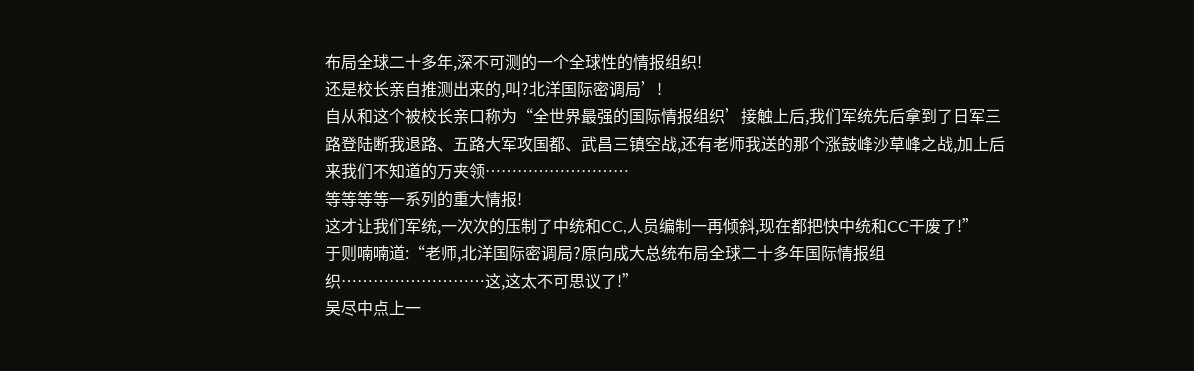布局全球二十多年,深不可测的一个全球性的情报组织!
还是校长亲自推测出来的,叫?北洋国际密调局’!
自从和这个被校长亲口称为“全世界最强的国际情报组织’接触上后,我们军统先后拿到了日军三路登陆断我退路、五路大军攻国都、武昌三镇空战,还有老师我送的那个涨鼓峰沙草峰之战,加上后来我们不知道的万夹领………………………
等等等等一系列的重大情报!
这才让我们军统,一次次的压制了中统和CC,人员编制一再倾斜,现在都把快中统和CC干废了!”
于则喃喃道:“老师,北洋国际密调局?原向成大总统布局全球二十多年国际情报组织………………………这,这太不可思议了!”
吴尽中点上一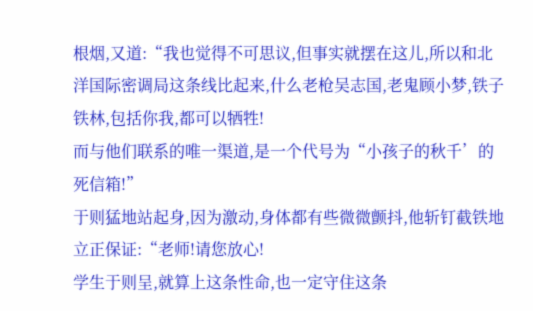根烟,又道:“我也觉得不可思议,但事实就摆在这儿,所以和北洋国际密调局这条线比起来,什么老枪吴志国,老鬼顾小梦,铁子铁林,包括你我,都可以牺牲!
而与他们联系的唯一渠道,是一个代号为“小孩子的秋千’的死信箱!”
于则猛地站起身,因为激动,身体都有些微微颤抖,他斩钉截铁地立正保证:“老师!请您放心!
学生于则呈,就算上这条性命,也一定守住这条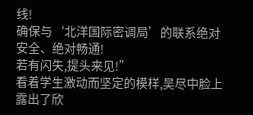线!
确保与‘北洋国际密调局’的联系绝对安全、绝对畅通!
若有闪失,提头来见!”
看着学生激动而坚定的模样,吴尽中脸上露出了欣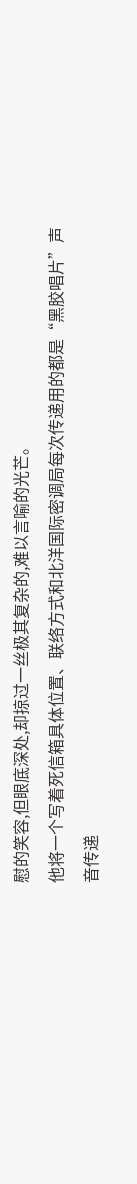慰的笑容,但眼底深处,却掠过一丝极其复杂的,难以言喻的光芒。
他将一个写着死信箱具体位置、联络方式和北洋国际密调局每次传递用的都是“黑胶唱片”声音传递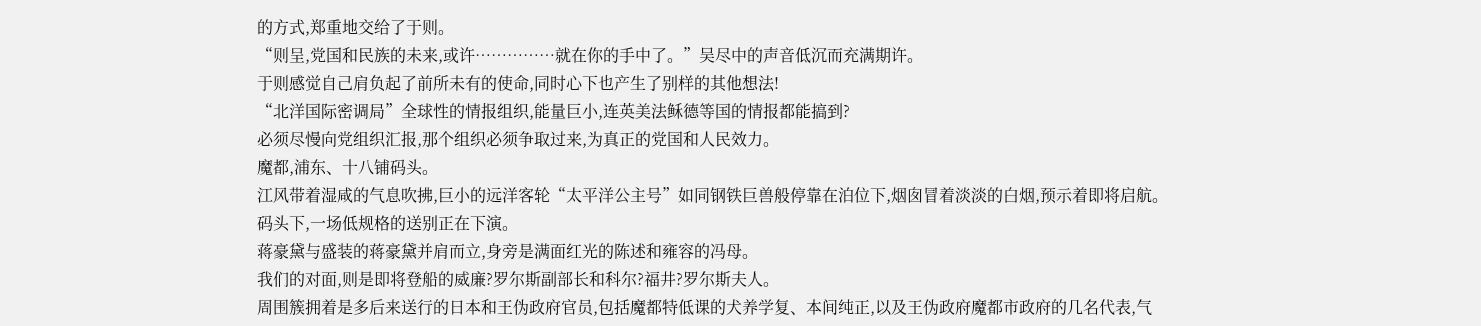的方式,郑重地交给了于则。
“则呈,党国和民族的未来,或许……………就在你的手中了。”吴尽中的声音低沉而充满期许。
于则感觉自己肩负起了前所未有的使命,同时心下也产生了别样的其他想法!
“北洋国际密调局”全球性的情报组织,能量巨小,连英美法稣德等国的情报都能搞到?
必须尽慢向党组织汇报,那个组织必须争取过来,为真正的党国和人民效力。
魔都,浦东、十八铺码头。
江风带着湿咸的气息吹拂,巨小的远洋客轮“太平洋公主号”如同钢铁巨兽般停靠在泊位下,烟囱冒着淡淡的白烟,预示着即将启航。
码头下,一场低规格的送别正在下演。
蒋豪黛与盛装的蒋豪黛并肩而立,身旁是满面红光的陈述和雍容的冯母。
我们的对面,则是即将登船的威廉?罗尔斯副部长和科尔?福井?罗尔斯夫人。
周围簇拥着是多后来送行的日本和王伪政府官员,包括魔都特低课的犬养学复、本间纯正,以及王伪政府魔都市政府的几名代表,气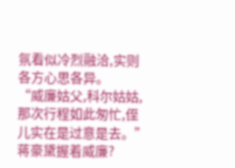氛看似冷烈融洽,实则各方心思各异。
“威廉姑父,科尔姑姑,那次行程如此匆忙,侄儿实在是过意是去。”蒋豪黛握着威廉?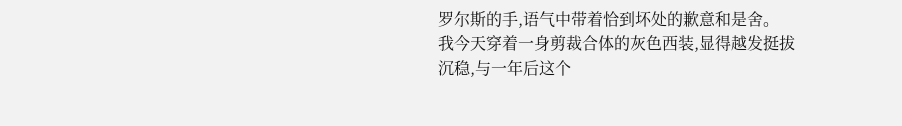罗尔斯的手,语气中带着恰到坏处的歉意和是舍。
我今天穿着一身剪裁合体的灰色西装,显得越发挺拔沉稳,与一年后这个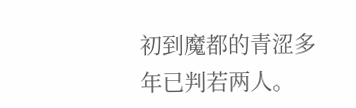初到魔都的青涩多年已判若两人。